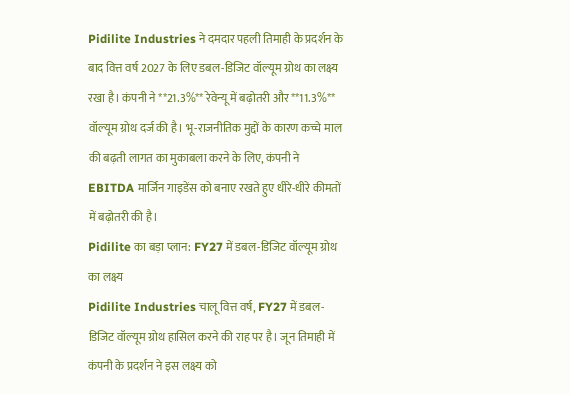Pidilite Industries ने दमदार पहली तिमाही के प्रदर्शन के बाद वित्त वर्ष 2027 के लिए डबल-डिजिट वॉल्यूम ग्रोथ का लक्ष्य रखा है। कंपनी ने **21.3%** रेवेन्यू में बढ़ोतरी और **11.3%** वॉल्यूम ग्रोथ दर्ज की है। भू-राजनीतिक मुद्दों के कारण कच्चे माल की बढ़ती लागत का मुकाबला करने के लिए, कंपनी ने EBITDA मार्जिन गाइडेंस को बनाए रखते हुए धीरे-धीरे कीमतों में बढ़ोतरी की है।
Pidilite का बड़ा प्लान: FY27 में डबल-डिजिट वॉल्यूम ग्रोथ का लक्ष्य
Pidilite Industries चालू वित्त वर्ष, FY27 में डबल-डिजिट वॉल्यूम ग्रोथ हासिल करने की राह पर है। जून तिमाही में कंपनी के प्रदर्शन ने इस लक्ष्य को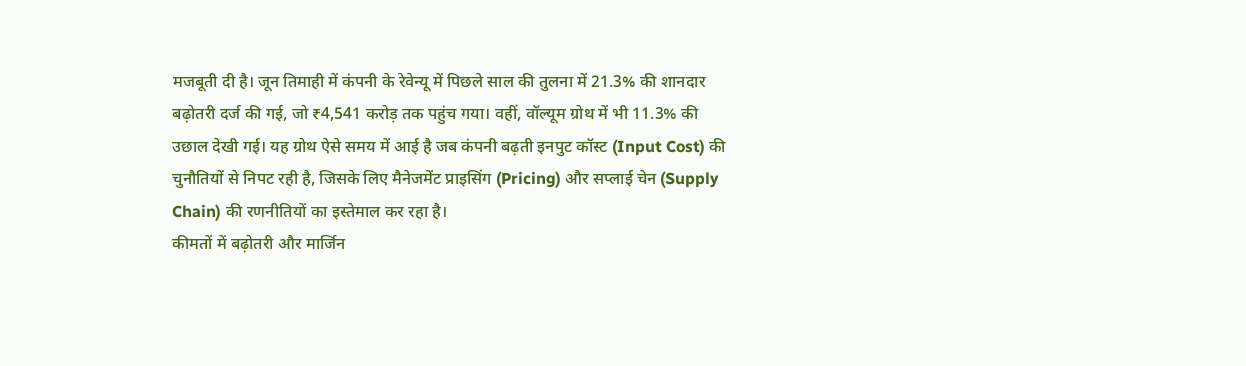मजबूती दी है। जून तिमाही में कंपनी के रेवेन्यू में पिछले साल की तुलना में 21.3% की शानदार बढ़ोतरी दर्ज की गई, जो ₹4,541 करोड़ तक पहुंच गया। वहीं, वॉल्यूम ग्रोथ में भी 11.3% की उछाल देखी गई। यह ग्रोथ ऐसे समय में आई है जब कंपनी बढ़ती इनपुट कॉस्ट (Input Cost) की चुनौतियों से निपट रही है, जिसके लिए मैनेजमेंट प्राइसिंग (Pricing) और सप्लाई चेन (Supply Chain) की रणनीतियों का इस्तेमाल कर रहा है।
कीमतों में बढ़ोतरी और मार्जिन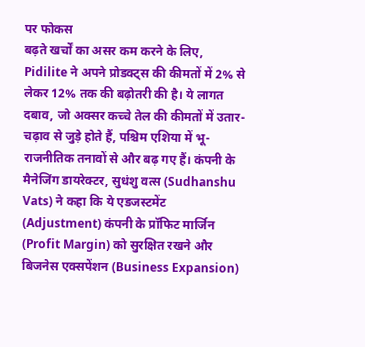पर फोकस
बढ़ते खर्चों का असर कम करने के लिए, Pidilite ने अपने प्रोडक्ट्स की कीमतों में 2% से लेकर 12% तक की बढ़ोतरी की है। ये लागत दबाव, जो अक्सर कच्चे तेल की कीमतों में उतार-चढ़ाव से जुड़े होते हैं, पश्चिम एशिया में भू-राजनीतिक तनावों से और बढ़ गए हैं। कंपनी के मैनेजिंग डायरेक्टर, सुधंशु वत्स (Sudhanshu Vats) ने कहा कि ये एडजस्टमेंट (Adjustment) कंपनी के प्रॉफिट मार्जिन (Profit Margin) को सुरक्षित रखने और बिजनेस एक्सपेंशन (Business Expansion)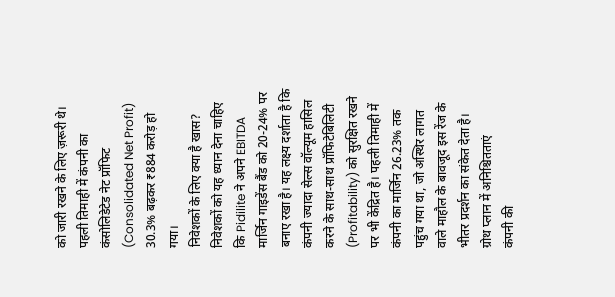को जारी रखने के लिए ज़रूरी थे। पहली तिमाही में कंपनी का कंसोलिडेटेड नेट प्रॉफिट (Consolidated Net Profit) 30.3% बढ़कर ₹884 करोड़ हो गया।
निवेशकों के लिए क्या है खास?
निवेशकों को यह ध्यान देना चाहिए कि Pidilite ने अपने EBITDA मार्जिन गाइडेंस बैंड को 20-24% पर बनाए रखा है। यह लक्ष्य दर्शाता है कि कंपनी ज्यादा सेल्स वॉल्यूम हासिल करने के साथ-साथ प्रॉफिटेबिलिटी (Profitability) को सुरक्षित रखने पर भी केंद्रित है। पहली तिमाही में कंपनी का मार्जिन 26.23% तक पहुंच गया था, जो अस्थिर लागत वाले माहौल के बावजूद इस रेंज के भीतर प्रदर्शन का संकेत देता है।
ग्रोथ प्लान में अनिश्चितताएं
कंपनी की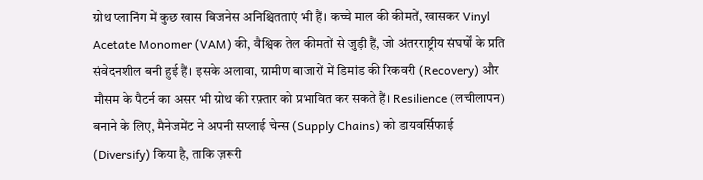ग्रोथ प्लानिंग में कुछ खास बिजनेस अनिश्चितताएं भी हैं। कच्चे माल की कीमतें, खासकर Vinyl Acetate Monomer (VAM) की, वैश्विक तेल कीमतों से जुड़ी हैं, जो अंतरराष्ट्रीय संघर्षों के प्रति संवेदनशील बनी हुई हैं। इसके अलावा, ग्रामीण बाजारों में डिमांड की रिकवरी (Recovery) और मौसम के पैटर्न का असर भी ग्रोथ की रफ़्तार को प्रभावित कर सकते हैं। Resilience (लचीलापन) बनाने के लिए, मैनेजमेंट ने अपनी सप्लाई चेन्स (Supply Chains) को डायवर्सिफाई (Diversify) किया है, ताकि ज़रूरी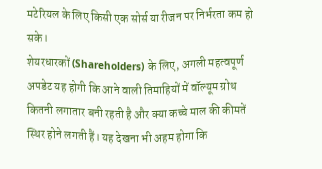मटेरियल के लिए किसी एक सोर्स या रीजन पर निर्भरता कम हो सके।
शेयरधारकों (Shareholders) के लिए, अगली महत्वपूर्ण अपडेट यह होगी कि आने वाली तिमाहियों में वॉल्यूम ग्रोथ कितनी लगातार बनी रहती है और क्या कच्चे माल की कीमतें स्थिर होने लगती हैं। यह देखना भी अहम होगा कि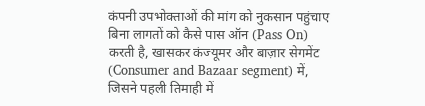कंपनी उपभोक्ताओं की मांग को नुकसान पहुंचाए बिना लागतों को कैसे पास ऑन (Pass On) करती है, खासकर कंज्यूमर और बाज़ार सेगमेंट (Consumer and Bazaar segment) में, जिसने पहली तिमाही में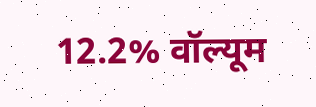12.2% वॉल्यूम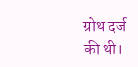ग्रोथ दर्ज की थी।